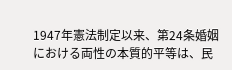1947年憲法制定以来、第24条婚姻における両性の本質的平等は、民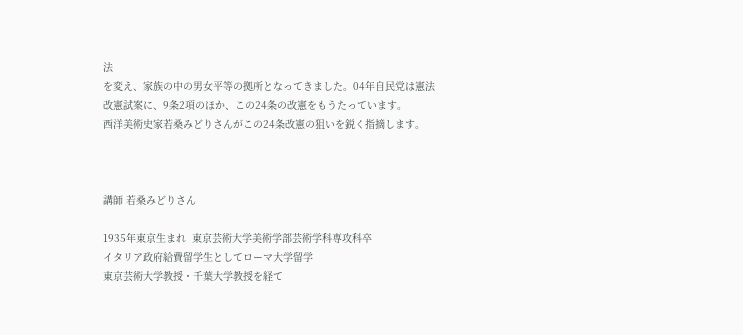法
を変え、家族の中の男女平等の拠所となってきました。04年自民党は憲法
改憲試案に、9条2項のほか、この24条の改憲をもうたっています。
西洋美術史家若桑みどりさんがこの24条改憲の狙いを鋭く指摘します。



講師 若桑みどりさん

1935年東京生まれ  東京芸術大学美術学部芸術学科専攻科卒
イタリア政府給費留学生としてローマ大学留学
東京芸術大学教授・千葉大学教授を経て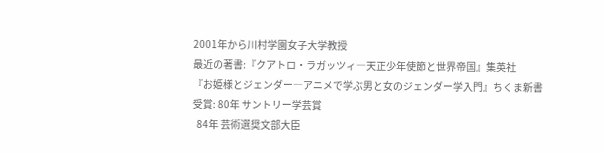2001年から川村学園女子大学教授
最近の著書:『クアトロ・ラガッツィ―天正少年使節と世界帝国』集英社
『お姫様とジェンダー―アニメで学ぶ男と女のジェンダー学入門』ちくま新書
受賞: 80年 サントリー学芸賞
  84年 芸術選奨文部大臣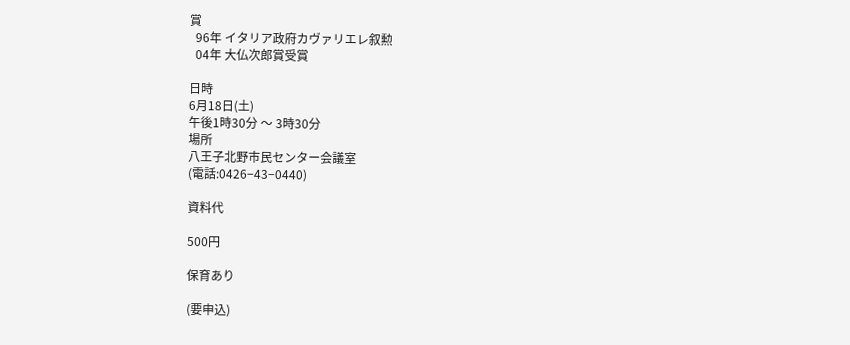賞
  96年 イタリア政府カヴァリエレ叙勲
  04年 大仏次郎賞受賞

日時
6月18日(土)
午後1時30分 〜 3時30分
場所
八王子北野市民センター会議室
(電話:0426−43−0440)

資料代

500円

保育あり

(要申込)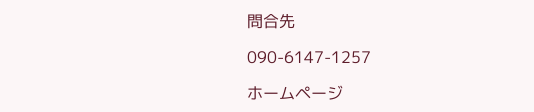問合先

090-6147-1257

ホームページ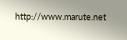http://www.marute.net